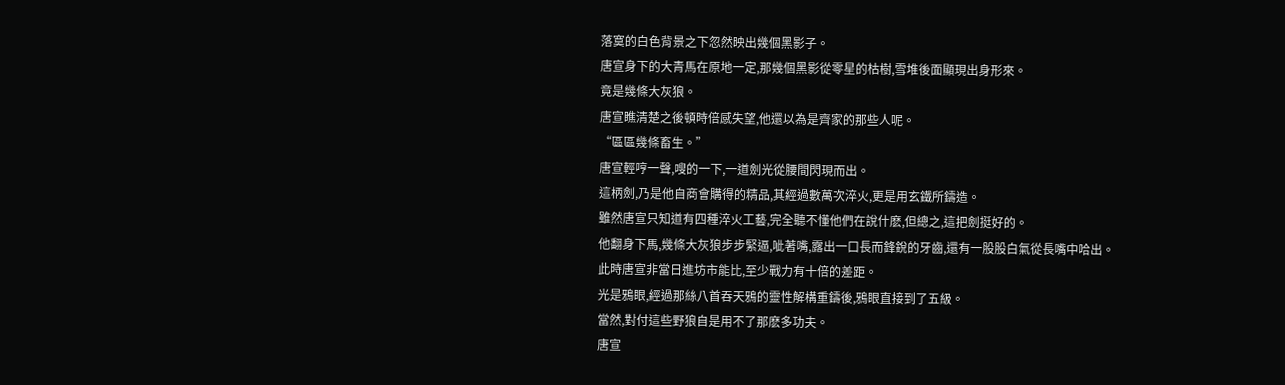落寞的白色背景之下忽然映出幾個黑影子。
唐宣身下的大青馬在原地一定,那幾個黑影從零星的枯樹,雪堆後面顯現出身形來。
竟是幾條大灰狼。
唐宣瞧清楚之後頓時倍感失望,他還以為是齊家的那些人呢。
“區區幾條畜生。”
唐宣輕哼一聲,嗖的一下,一道劍光從腰間閃現而出。
這柄劍,乃是他自商會購得的精品,其經過數萬次淬火,更是用玄鐵所鑄造。
雖然唐宣只知道有四種淬火工藝,完全聽不懂他們在說什麽,但總之,這把劍挺好的。
他翻身下馬,幾條大灰狼步步緊逼,呲著嘴,露出一口長而鋒銳的牙齒,還有一股股白氣從長嘴中哈出。
此時唐宣非當日進坊市能比,至少戰力有十倍的差距。
光是鴉眼,經過那絲八首吞天鴉的靈性解構重鑄後,鴉眼直接到了五級。
當然,對付這些野狼自是用不了那麽多功夫。
唐宣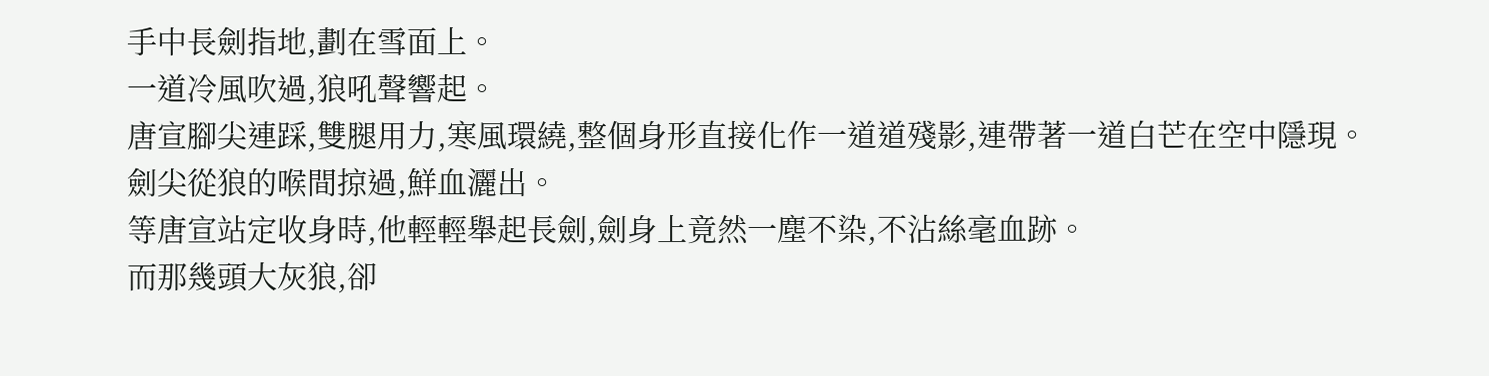手中長劍指地,劃在雪面上。
一道冷風吹過,狼吼聲響起。
唐宣腳尖連踩,雙腿用力,寒風環繞,整個身形直接化作一道道殘影,連帶著一道白芒在空中隱現。
劍尖從狼的喉間掠過,鮮血灑出。
等唐宣站定收身時,他輕輕舉起長劍,劍身上竟然一塵不染,不沾絲毫血跡。
而那幾頭大灰狼,卻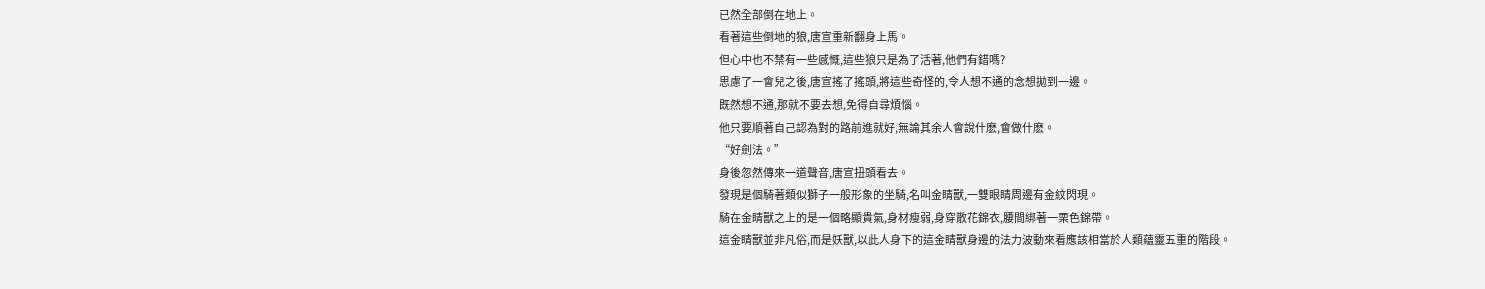已然全部倒在地上。
看著這些倒地的狼,唐宣重新翻身上馬。
但心中也不禁有一些感慨,這些狼只是為了活著,他們有錯嗎?
思慮了一會兒之後,唐宣搖了搖頭,將這些奇怪的,令人想不通的念想拋到一邊。
既然想不通,那就不要去想,免得自尋煩惱。
他只要順著自己認為對的路前進就好,無論其余人會說什麽,會做什麽。
“好劍法。”
身後忽然傳來一道聲音,唐宣扭頭看去。
發現是個騎著類似獅子一般形象的坐騎,名叫金睛獸,一雙眼睛周邊有金紋閃現。
騎在金睛獸之上的是一個略顯貴氣,身材瘦弱,身穿散花錦衣,腰間綁著一栗色錦帶。
這金睛獸並非凡俗,而是妖獸,以此人身下的這金睛獸身邊的法力波動來看應該相當於人類蘊靈五重的階段。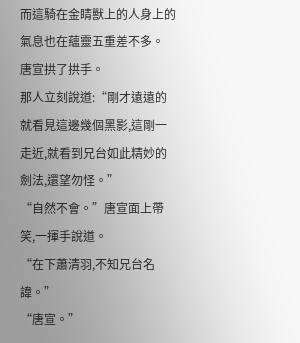而這騎在金睛獸上的人身上的氣息也在蘊靈五重差不多。
唐宣拱了拱手。
那人立刻說道:“剛才遠遠的就看見這邊幾個黑影,這剛一走近,就看到兄台如此精妙的劍法,還望勿怪。”
“自然不會。”唐宣面上帶笑,一揮手說道。
“在下蕭清羽,不知兄台名諱。”
“唐宣。”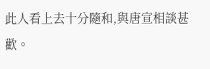此人看上去十分隨和,與唐宣相談甚歡。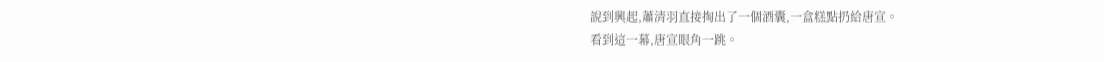說到興起,蕭清羽直接掏出了一個酒囊,一盒糕點扔給唐宣。
看到這一幕,唐宣眼角一跳。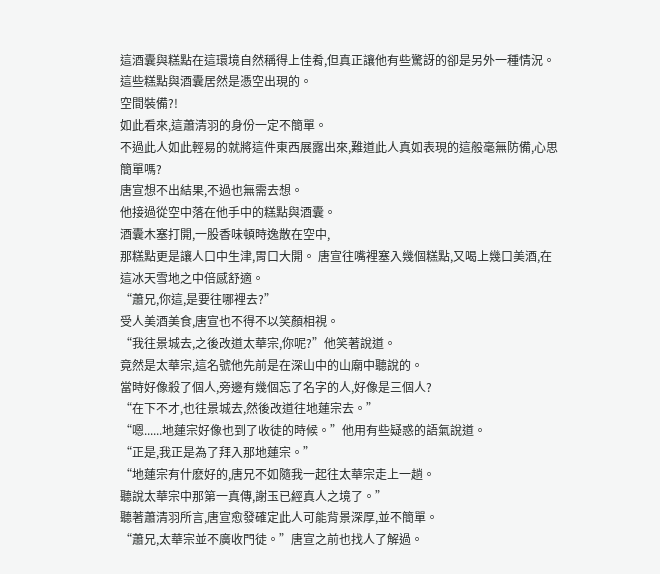這酒囊與糕點在這環境自然稱得上佳肴,但真正讓他有些驚訝的卻是另外一種情況。
這些糕點與酒囊居然是憑空出現的。
空間裝備?!
如此看來,這蕭清羽的身份一定不簡單。
不過此人如此輕易的就將這件東西展露出來,難道此人真如表現的這般毫無防備,心思簡單嗎?
唐宣想不出結果,不過也無需去想。
他接過從空中落在他手中的糕點與酒囊。
酒囊木塞打開,一股香味頓時逸散在空中,
那糕點更是讓人口中生津,胃口大開。 唐宣往嘴裡塞入幾個糕點,又喝上幾口美酒,在這冰天雪地之中倍感舒適。
“蕭兄,你這,是要往哪裡去?”
受人美酒美食,唐宣也不得不以笑顏相視。
“我往景城去,之後改道太華宗,你呢?”他笑著說道。
竟然是太華宗,這名號他先前是在深山中的山廟中聽說的。
當時好像殺了個人,旁邊有幾個忘了名字的人,好像是三個人?
“在下不才,也往景城去,然後改道往地蓮宗去。”
“嗯......地蓮宗好像也到了收徒的時候。”他用有些疑惑的語氣說道。
“正是,我正是為了拜入那地蓮宗。”
“地蓮宗有什麽好的,唐兄不如隨我一起往太華宗走上一趟。
聽說太華宗中那第一真傳,謝玉已經真人之境了。”
聽著蕭清羽所言,唐宣愈發確定此人可能背景深厚,並不簡單。
“蕭兄,太華宗並不廣收門徒。”唐宣之前也找人了解過。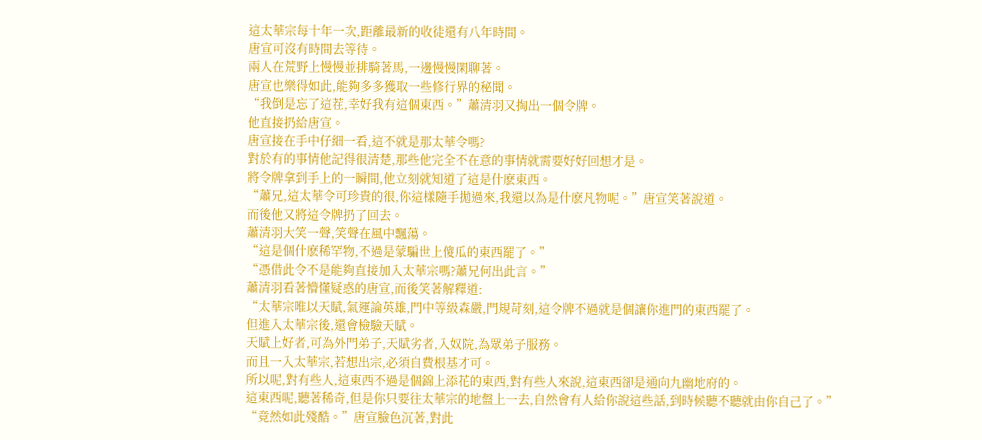這太華宗每十年一次,距離最新的收徒還有八年時間。
唐宣可沒有時間去等待。
兩人在荒野上慢慢並排騎著馬,一邊慢慢閑聊著。
唐宣也樂得如此,能夠多多獲取一些修行界的秘聞。
“我倒是忘了這茬,幸好我有這個東西。”蕭清羽又掏出一個令牌。
他直接扔給唐宣。
唐宣接在手中仔細一看,這不就是那太華令嗎?
對於有的事情他記得很清楚,那些他完全不在意的事情就需要好好回想才是。
將令牌拿到手上的一瞬間,他立刻就知道了這是什麽東西。
“蕭兄,這太華令可珍貴的很,你這樣隨手拋過來,我還以為是什麽凡物呢。”唐宣笑著說道。
而後他又將這令牌扔了回去。
蕭清羽大笑一聲,笑聲在風中飄蕩。
“這是個什麽稀罕物,不過是蒙騙世上傻瓜的東西罷了。”
“憑借此令不是能夠直接加入太華宗嗎?蕭兄何出此言。”
蕭清羽看著懵懂疑惑的唐宣,而後笑著解釋道:
“太華宗唯以天賦,氣運論英雄,門中等級森嚴,門規苛刻,這令牌不過就是個讓你進門的東西罷了。
但進入太華宗後,還會檢驗天賦。
天賦上好者,可為外門弟子,天賦劣者,入奴院,為眾弟子服務。
而且一入太華宗,若想出宗,必須自費根基才可。
所以呢,對有些人,這東西不過是個錦上添花的東西,對有些人來說,這東西卻是通向九幽地府的。
這東西呢,聽著稀奇,但是你只要往太華宗的地盤上一去,自然會有人給你說這些話,到時候聽不聽就由你自己了。”
“竟然如此殘酷。”唐宣臉色沉著,對此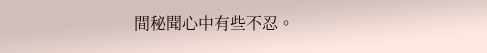間秘聞心中有些不忍。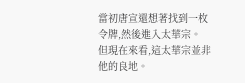當初唐宣還想著找到一枚令牌,然後進入太華宗。
但現在來看,這太華宗並非他的良地。